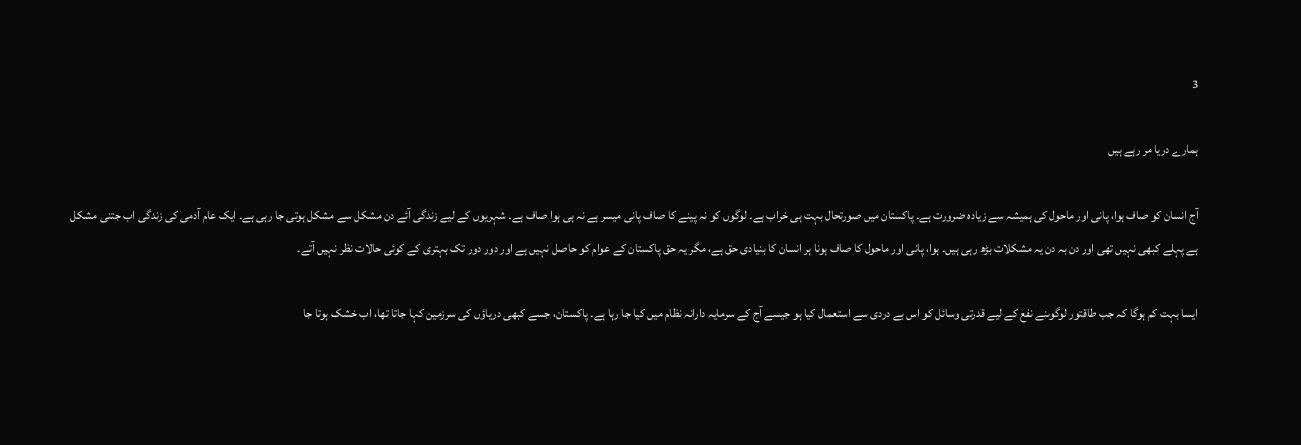3

ہمارے دریا مر رہے ہیں

آج انسان کو صاف ہوا، پانی اور ماحول کی ہمیشہ سے زیادہ ضرورت ہے۔ پاکستان میں صورتحال بہت ہی خراب ہے۔ لوگوں کو نہ پینے کا صاف پانی میسر ہے نہ ہی ہوا صاف ہے۔ شہریوں کے لیے زندگی آئے دن مشکل سے مشکل ہوتی جا رہی ہے۔ ایک عام آدمی کی زندگی اب جتنی مشکل ہے پہلے کبھی نہیں تھی اور دن بہ دن یہ مشکلات بڑھ رہی ہیں۔ ہوا، پانی اور ماحول کا صاف ہونا ہر انسان کا بنیادی حق ہے، مگر یہ حق پاکستان کے عوام کو حاصل نہیں ہے اور دور دور تک بہتری کے کوئی حالات نظر نہیں آتے۔

ایسا بہت کم ہوگا کہ جب طاقتور لوگوںنے نفع کے لیے قدرتی وسائل کو اس بے دردی سے استعمال کیا ہو جیسے آج کے سرمایہ دارانہ نظام میں کیا جا رہا ہے۔ پاکستان، جسے کبھی دریاؤں کی سرزمین کہا جاتا تھا، اب خشک ہوتا جا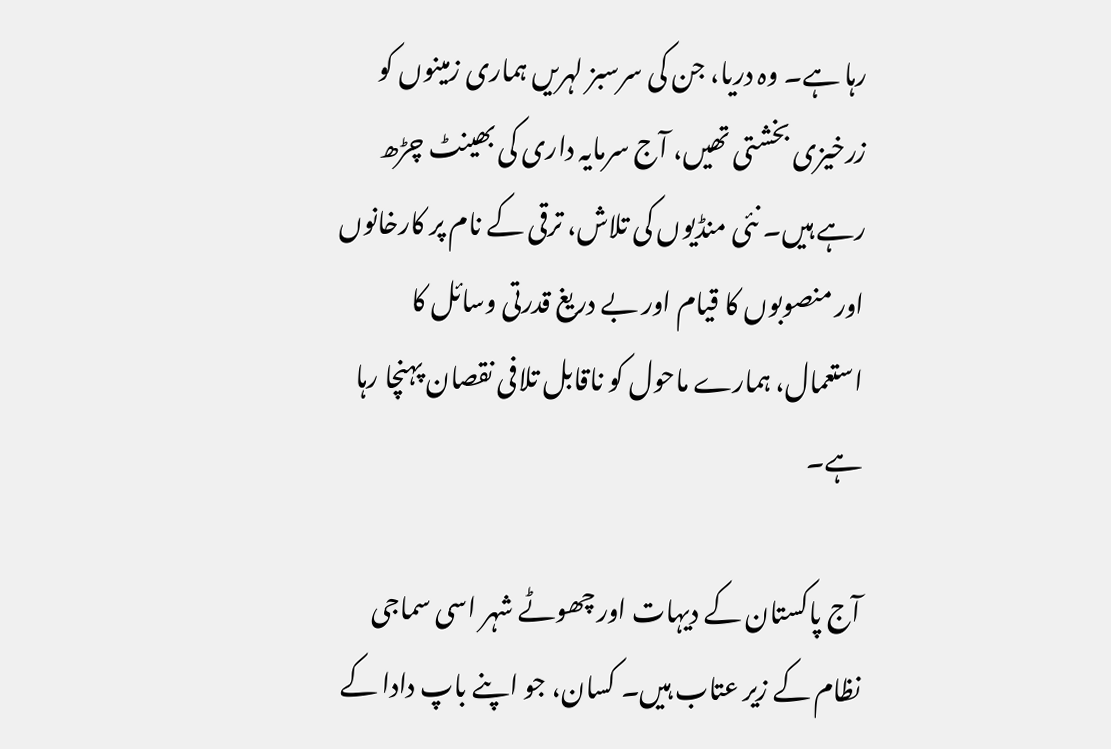رہا ہے۔ وہ دریا، جن کی سرسبز لہریں ہماری زمینوں کو زرخیزی بخشتی تھیں، آج سرمایہ داری کی بھینٹ چڑھ رہے ہیں۔ نئی منڈیوں کی تلاش، ترقی کے نام پر کارخانوں اور منصوبوں کا قیام اور بے دریغ قدرتی وسائل کا استعمال، ہمارے ماحول کو ناقابل تلافی نقصان پہنچا رہا ہے۔

آج پاکستان کے دیہات اور چھوٹے شہر اسی سماجی نظام کے زیر عتاب ہیں۔ کسان، جو اپنے باپ دادا کے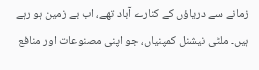زمانے سے دریاؤں کے کنارے آباد تھے، اب بے زمین ہو رہے ہیں۔ ملٹی نیشنل کمپنیاں، جو اپنی مصنوعات اور منافع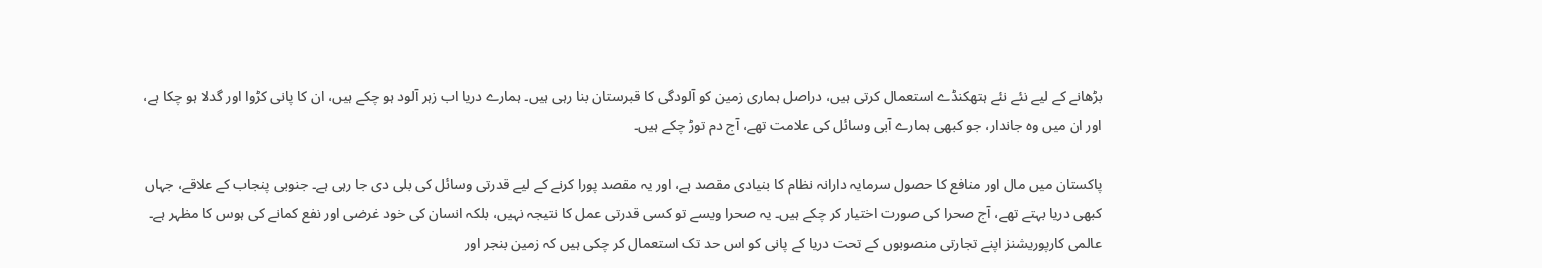بڑھانے کے لیے نئے نئے ہتھکنڈے استعمال کرتی ہیں، دراصل ہماری زمین کو آلودگی کا قبرستان بنا رہی ہیں۔ ہمارے دریا اب زہر آلود ہو چکے ہیں، ان کا پانی کڑوا اور گدلا ہو چکا ہے، اور ان میں وہ جاندار، جو کبھی ہمارے آبی وسائل کی علامت تھے، آج دم توڑ چکے ہیں۔

پاکستان میں مال اور منافع کا حصول سرمایہ دارانہ نظام کا بنیادی مقصد ہے، اور یہ مقصد پورا کرنے کے لیے قدرتی وسائل کی بلی دی جا رہی ہے۔ جنوبی پنجاب کے علاقے، جہاں کبھی دریا بہتے تھے، آج صحرا کی صورت اختیار کر چکے ہیں۔ یہ صحرا ویسے تو کسی قدرتی عمل کا نتیجہ نہیں، بلکہ انسان کی خود غرضی اور نفع کمانے کی ہوس کا مظہر ہے۔ عالمی کارپوریشنز اپنے تجارتی منصوبوں کے تحت دریا کے پانی کو اس حد تک استعمال کر چکی ہیں کہ زمین بنجر اور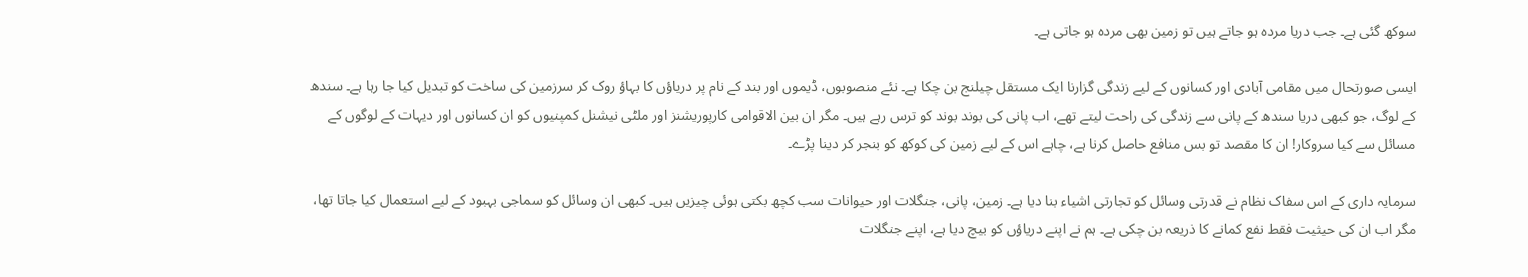سوکھ گئی ہے۔ جب دریا مردہ ہو جاتے ہیں تو زمین بھی مردہ ہو جاتی ہے۔

ایسی صورتحال میں مقامی آبادی اور کسانوں کے لیے زندگی گزارنا ایک مستقل چیلنج بن چکا ہے۔ نئے منصوبوں، ڈیموں اور بند کے نام پر دریاؤں کا بہاؤ روک کر سرزمین کی ساخت کو تبدیل کیا جا رہا ہے۔ سندھ کے لوگ، جو کبھی دریا سندھ کے پانی سے زندگی کی راحت لیتے تھے، اب پانی کی بوند بوند کو ترس رہے ہیں۔ مگر ان بین الاقوامی کارپوریشنز اور ملٹی نیشنل کمپنیوں کو ان کسانوں اور دیہات کے لوگوں کے مسائل سے کیا سروکار! ان کا مقصد تو بس منافع حاصل کرنا ہے، چاہے اس کے لیے زمین کی کوکھ کو بنجر کر دینا پڑے۔

سرمایہ داری کے اس سفاک نظام نے قدرتی وسائل کو تجارتی اشیاء بنا دیا ہے۔ زمین، پانی، جنگلات اور حیوانات سب کچھ بکتی ہوئی چیزیں ہیں۔ کبھی ان وسائل کو سماجی بہبود کے لیے استعمال کیا جاتا تھا، مگر اب ان کی حیثیت فقط نفع کمانے کا ذریعہ بن چکی ہے۔ ہم نے اپنے دریاؤں کو بیچ دیا ہے، اپنے جنگلات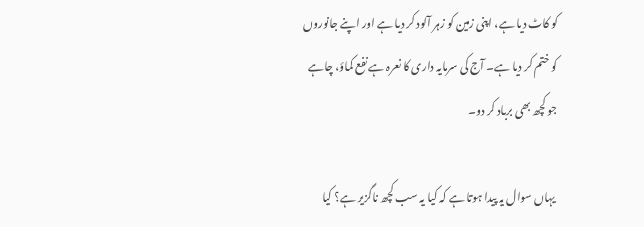کو کاٹ دیا ہے، اپنی زمین کو زہر آلود کر دیا ہے اور اپنے جانوروں کو ختم کر دیا ہے۔ آج کی سرمایہ داری کا نعرہ ہے نفع کماؤ، چاہے جو کچھ بھی برباد کر دو۔

 یہاں سوال یہ پیدا ہوتا ہے کہ کیا یہ سب کچھ ناگزیر ہے؟ کیا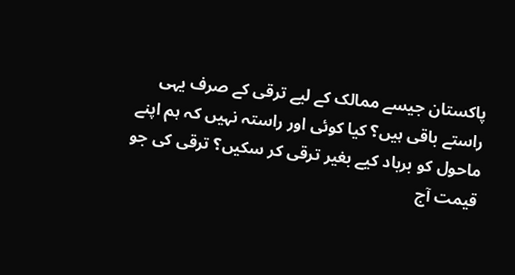پاکستان جیسے ممالک کے لیے ترقی کے صرف یہی راستے باقی ہیں؟ کیا کوئی اور راستہ نہیں کہ ہم اپنے ماحول کو برباد کیے بغیر ترقی کر سکیں؟ ترقی کی جو قیمت آج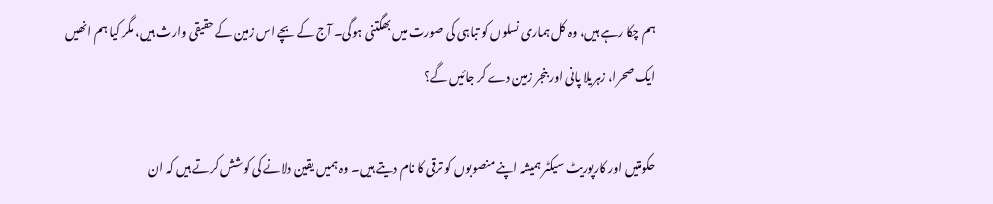ہم چکا رہے ہیں، وہ کل ہماری نسلوں کو تباہی کی صورت میں بھگتنی ہوگی۔ آج کے بچے اس زمین کے حقیقی وارث ہیں، مگر کیا ہم انھیں ایک صحرا، زہریلا پانی اور بنجر زمین دے کر جائیں گے؟

حکومتیں اور کارپوریٹ سیکٹر ہمیشہ اپنے منصوبوں کو ترقی کا نام دیتے ہیں۔ وہ ہمیں یقین دلانے کی کوشش کرتے ہیں کہ ان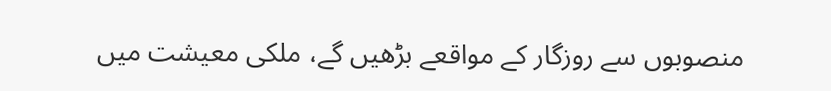منصوبوں سے روزگار کے مواقعے بڑھیں گے، ملکی معیشت میں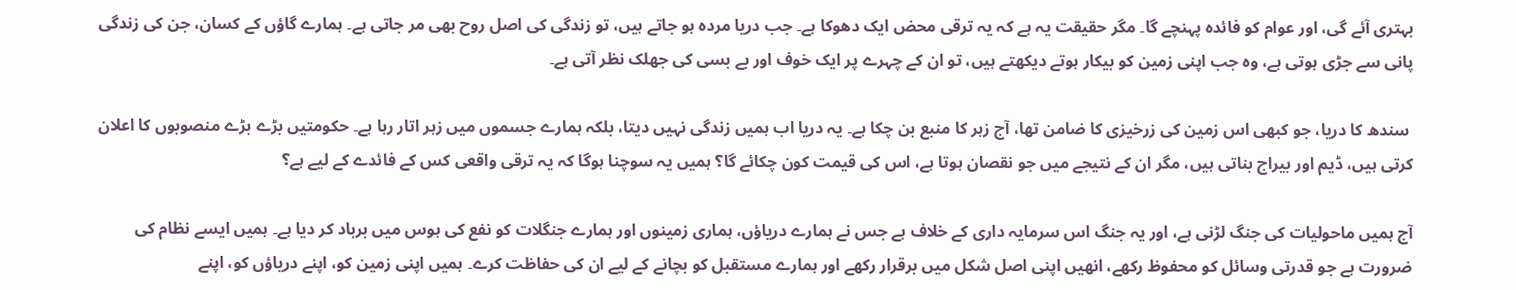بہتری آئے گی، اور عوام کو فائدہ پہنچے گا۔ مگر حقیقت یہ ہے کہ یہ ترقی محض ایک دھوکا ہے۔ جب دریا مردہ ہو جاتے ہیں، تو زندگی کی اصل روح بھی مر جاتی ہے۔ ہمارے گاؤں کے کسان، جن کی زندگی پانی سے جڑی ہوتی ہے، وہ جب اپنی زمین کو بیکار ہوتے دیکھتے ہیں، تو ان کے چہرے پر ایک خوف اور بے بسی کی جھلک نظر آتی ہے۔

 سندھ کا دریا، جو کبھی اس زمین کی زرخیزی کا ضامن تھا، آج زہر کا منبع بن چکا ہے۔ یہ دریا اب ہمیں زندگی نہیں دیتا، بلکہ ہمارے جسموں میں زہر اتار رہا ہے۔ حکومتیں بڑے بڑے منصوبوں کا اعلان کرتی ہیں، ڈیم اور بیراج بناتی ہیں، مگر ان کے نتیجے میں جو نقصان ہوتا ہے، اس کی قیمت کون چکائے گا؟ ہمیں یہ سوچنا ہوگا کہ یہ ترقی واقعی کس کے فائدے کے لیے ہے؟

آج ہمیں ماحولیات کی جنگ لڑنی ہے، اور یہ جنگ اس سرمایہ داری کے خلاف ہے جس نے ہمارے دریاؤں، ہماری زمینوں اور ہمارے جنگلات کو نفع کی ہوس میں برباد کر دیا ہے۔ ہمیں ایسے نظام کی ضرورت ہے جو قدرتی وسائل کو محفوظ رکھے، انھیں اپنی اصل شکل میں برقرار رکھے اور ہمارے مستقبل کو بچانے کے لیے ان کی حفاظت کرے۔ ہمیں اپنی زمین کو، اپنے دریاؤں کو، اپنے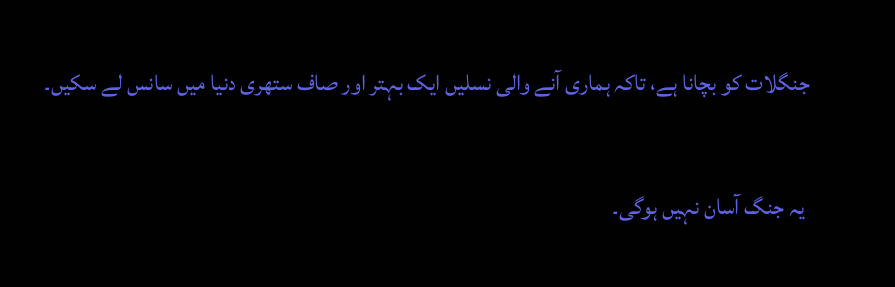جنگلات کو بچانا ہے، تاکہ ہماری آنے والی نسلیں ایک بہتر اور صاف ستھری دنیا میں سانس لے سکیں۔

 یہ جنگ آسان نہیں ہوگی۔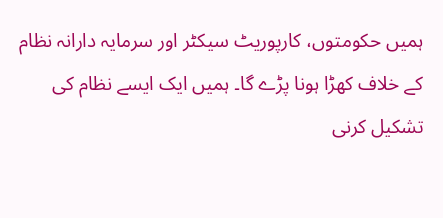ہمیں حکومتوں، کارپوریٹ سیکٹر اور سرمایہ دارانہ نظام کے خلاف کھڑا ہونا پڑے گا۔ ہمیں ایک ایسے نظام کی تشکیل کرنی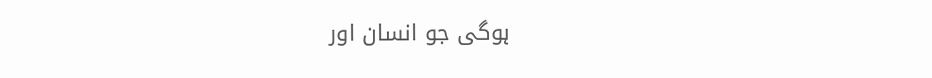ہوگی جو انسان اور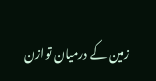زمین کے درمیان توازن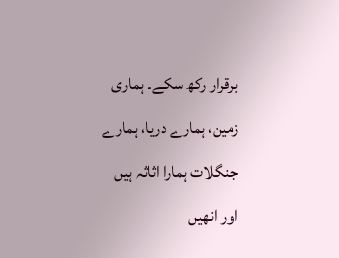برقرار رکھ سکے۔ ہماری زمین، ہمارے دریا، ہمارے جنگلات ہمارا اثاثہ ہیں اور انھیں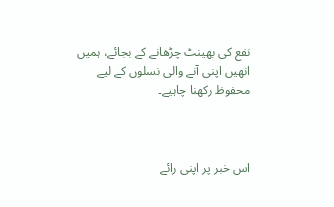نفع کی بھینٹ چڑھانے کے بجائے، ہمیں انھیں اپنی آنے والی نسلوں کے لیے محفوظ رکھنا چاہیے۔



اس خبر پر اپنی رائے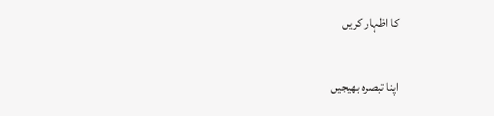کا اظہار کریں

اپنا تبصرہ بھیجیں